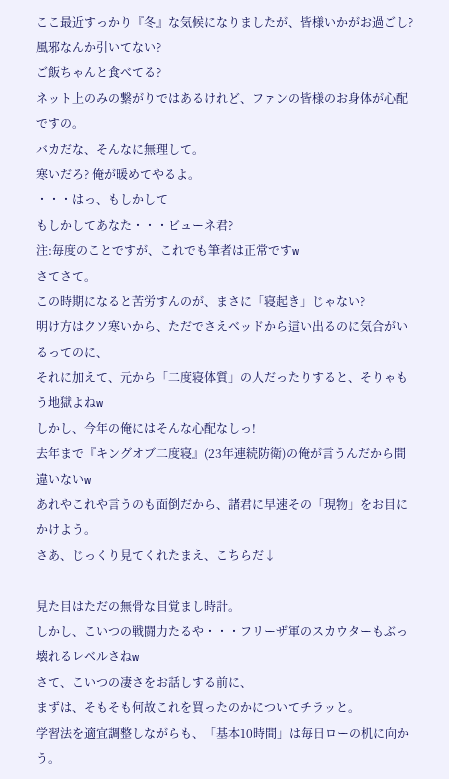ここ最近すっかり『冬』な気候になりましたが、皆様いかがお過ごし?
風邪なんか引いてない?
ご飯ちゃんと食べてる?
ネット上のみの繋がりではあるけれど、ファンの皆様のお身体が心配ですの。
バカだな、そんなに無理して。
寒いだろ? 俺が暖めてやるよ。
・・・はっ、もしかして
もしかしてあなた・・・ビューネ君?
注:毎度のことですが、これでも筆者は正常ですw
さてさて。
この時期になると苦労すんのが、まさに「寝起き」じゃない?
明け方はクソ寒いから、ただでさえベッドから這い出るのに気合がいるってのに、
それに加えて、元から「二度寝体質」の人だったりすると、そりゃもう地獄よねw
しかし、今年の俺にはそんな心配なしっ!
去年まで『キングオブ二度寝』(23年連続防衛)の俺が言うんだから間違いないw
あれやこれや言うのも面倒だから、諸君に早速その「現物」をお目にかけよう。
さあ、じっくり見てくれたまえ、こちらだ↓

見た目はただの無骨な目覚まし時計。
しかし、こいつの戦闘力たるや・・・フリーザ軍のスカウターもぶっ壊れるレベルさねw
さて、こいつの凄さをお話しする前に、
まずは、そもそも何故これを買ったのかについてチラッと。
学習法を適宜調整しながらも、「基本10時間」は毎日ローの机に向かう。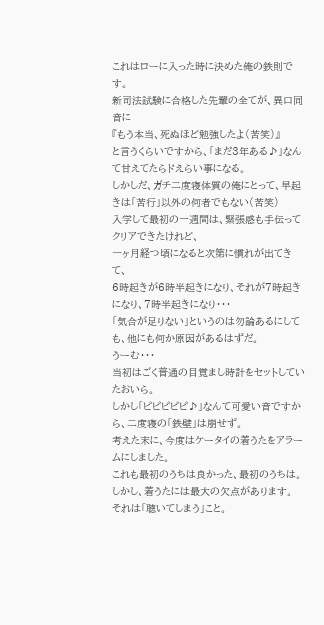これはローに入った時に決めた俺の鉄則です。
新司法試験に合格した先輩の全てが、異口同音に
『もう本当、死ぬほど勉強したよ(苦笑)』
と言うくらいですから、「まだ3年ある♪」なんて甘えてたらドえらい事になる。
しかしだ、ガチ二度寝体質の俺にとって、早起きは「苦行」以外の何者でもない(苦笑)
入学して最初の一週間は、緊張感も手伝ってクリアできたけれど、
一ヶ月経つ頃になると次第に慣れが出てきて、
6時起きが6時半起きになり、それが7時起きになり、7時半起きになり・・・
「気合が足りない」というのは勿論あるにしても、他にも何か原因があるはずだ。
うーむ・・・
当初はごく普通の目覚まし時計をセットしていたおいら。
しかし「ピピピピピ♪」なんて可愛い音ですから、二度寝の「鉄壁」は崩せず。
考えた末に、今度はケータイの着うたをアラームにしました。
これも最初のうちは良かった、最初のうちは。
しかし、着うたには最大の欠点があります。
それは「聴いてしまう」こと。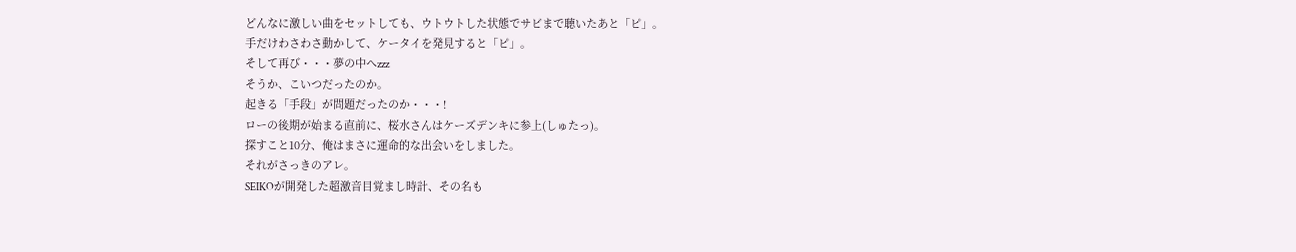どんなに激しい曲をセットしても、ウトウトした状態でサビまで聴いたあと「ピ」。
手だけわさわさ動かして、ケータイを発見すると「ピ」。
そして再び・・・夢の中へzzz
そうか、こいつだったのか。
起きる「手段」が問題だったのか・・・!
ローの後期が始まる直前に、桜水さんはケーズデンキに参上(しゅたっ)。
探すこと10分、俺はまさに運命的な出会いをしました。
それがさっきのアレ。
SEIKOが開発した超激音目覚まし時計、その名も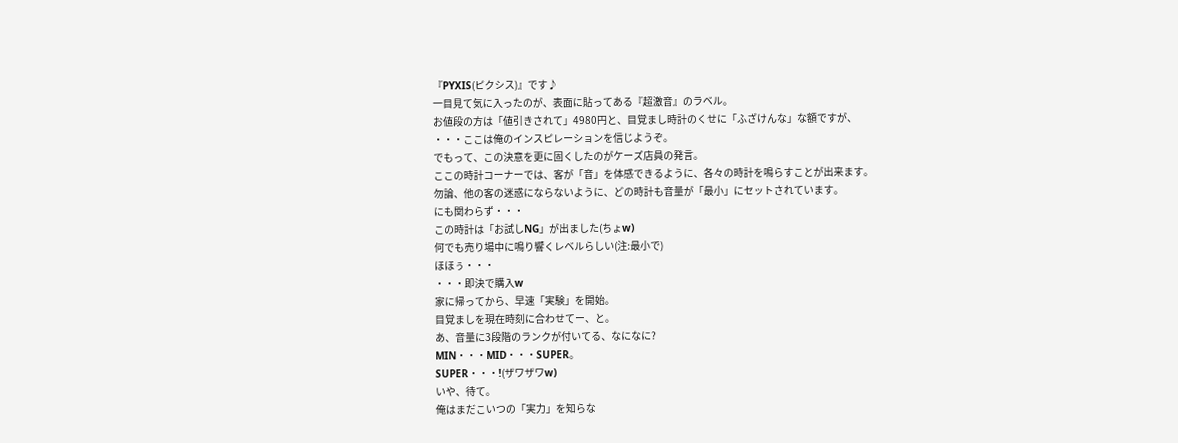『PYXIS(ピクシス)』です♪
一目見て気に入ったのが、表面に貼ってある『超激音』のラベル。
お値段の方は「値引きされて」4980円と、目覚まし時計のくせに「ふざけんな」な額ですが、
・・・ここは俺のインスピレーションを信じようぞ。
でもって、この決意を更に固くしたのがケーズ店員の発言。
ここの時計コーナーでは、客が「音」を体感できるように、各々の時計を鳴らすことが出来ます。
勿論、他の客の迷惑にならないように、どの時計も音量が「最小」にセットされています。
にも関わらず・・・
この時計は「お試しNG」が出ました(ちょw)
何でも売り場中に鳴り響くレベルらしい(注:最小で)
ほほぅ・・・
・・・即決で購入w
家に帰ってから、早速「実験」を開始。
目覚ましを現在時刻に合わせてー、と。
あ、音量に3段階のランクが付いてる、なになに?
MIN・・・MID・・・SUPER。
SUPER・・・!(ザワザワw)
いや、待て。
俺はまだこいつの「実力」を知らな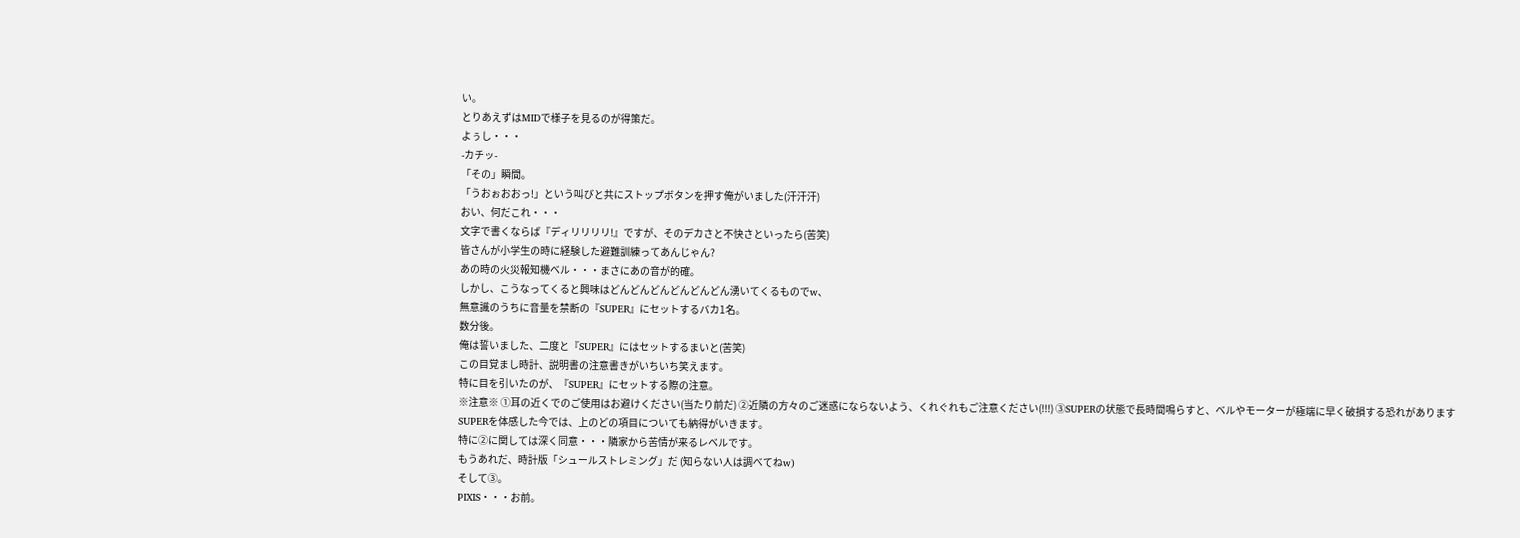い。
とりあえずはMIDで様子を見るのが得策だ。
よぅし・・・
-カチッ-
「その」瞬間。
「うおぉおおっ!」という叫びと共にストップボタンを押す俺がいました(汗汗汗)
おい、何だこれ・・・
文字で書くならば『ディリリリリ!』ですが、そのデカさと不快さといったら(苦笑)
皆さんが小学生の時に経験した避難訓練ってあんじゃん?
あの時の火災報知機ベル・・・まさにあの音が的確。
しかし、こうなってくると興味はどんどんどんどんどんどん湧いてくるものでw、
無意識のうちに音量を禁断の『SUPER』にセットするバカ1名。
数分後。
俺は誓いました、二度と『SUPER』にはセットするまいと(苦笑)
この目覚まし時計、説明書の注意書きがいちいち笑えます。
特に目を引いたのが、『SUPER』にセットする際の注意。
※注意※ ①耳の近くでのご使用はお避けください(当たり前だ) ②近隣の方々のご迷惑にならないよう、くれぐれもご注意ください(!!!) ③SUPERの状態で長時間鳴らすと、ベルやモーターが極端に早く破損する恐れがあります
SUPERを体感した今では、上のどの項目についても納得がいきます。
特に②に関しては深く同意・・・隣家から苦情が来るレベルです。
もうあれだ、時計版「シュールストレミング」だ (知らない人は調べてねw)
そして③。
PIXIS・・・お前。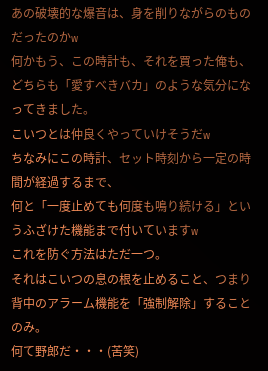あの破壊的な爆音は、身を削りながらのものだったのかw
何かもう、この時計も、それを買った俺も、
どちらも「愛すべきバカ」のような気分になってきました。
こいつとは仲良くやっていけそうだw
ちなみにこの時計、セット時刻から一定の時間が経過するまで、
何と「一度止めても何度も鳴り続ける」というふざけた機能まで付いていますw
これを防ぐ方法はただ一つ。
それはこいつの息の根を止めること、つまり背中のアラーム機能を「強制解除」することのみ。
何て野郎だ・・・(苦笑)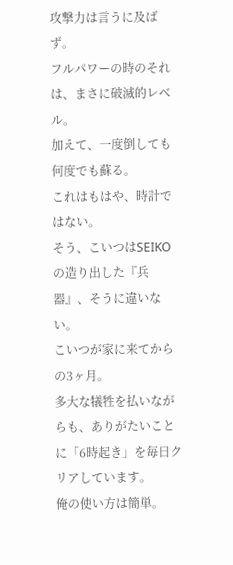攻撃力は言うに及ばず。
フルパワーの時のそれは、まさに破滅的レベル。
加えて、一度倒しても何度でも蘇る。
これはもはや、時計ではない。
そう、こいつはSEIKOの造り出した『兵器』、そうに違いない。
こいつが家に来てからの3ヶ月。
多大な犠牲を払いながらも、ありがたいことに「6時起き」を毎日クリアしています。
俺の使い方は簡単。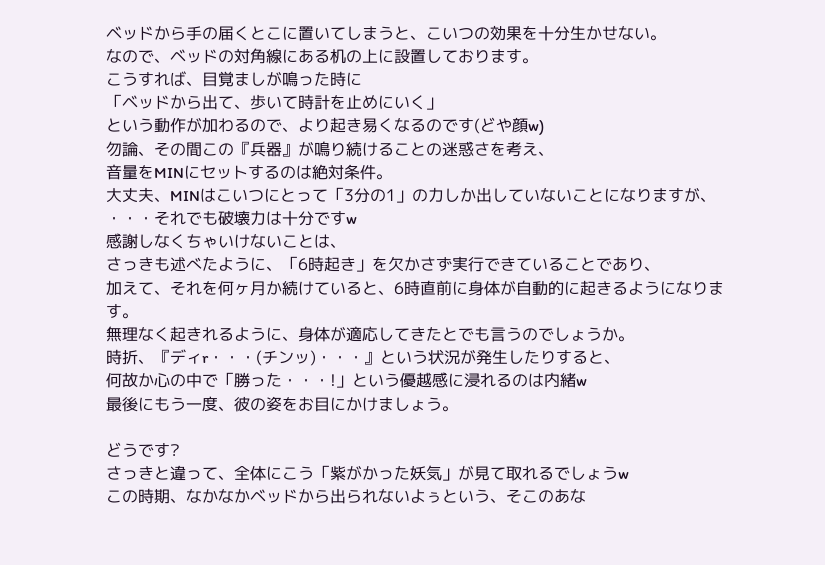ベッドから手の届くとこに置いてしまうと、こいつの効果を十分生かせない。
なので、ベッドの対角線にある机の上に設置しております。
こうすれば、目覚ましが鳴った時に
「ベッドから出て、歩いて時計を止めにいく」
という動作が加わるので、より起き易くなるのです(どや顔w)
勿論、その間この『兵器』が鳴り続けることの迷惑さを考え、
音量をMINにセットするのは絶対条件。
大丈夫、MINはこいつにとって「3分の1」の力しか出していないことになりますが、
・・・それでも破壊力は十分ですw
感謝しなくちゃいけないことは、
さっきも述べたように、「6時起き」を欠かさず実行できていることであり、
加えて、それを何ヶ月か続けていると、6時直前に身体が自動的に起きるようになります。
無理なく起きれるように、身体が適応してきたとでも言うのでしょうか。
時折、『ディr・・・(チンッ)・・・』という状況が発生したりすると、
何故か心の中で「勝った・・・!」という優越感に浸れるのは内緒w
最後にもう一度、彼の姿をお目にかけましょう。

どうです?
さっきと違って、全体にこう「紫がかった妖気」が見て取れるでしょうw
この時期、なかなかベッドから出られないよぅという、そこのあな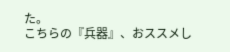た。
こちらの『兵器』、おススメし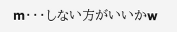m・・・しない方がいいかw